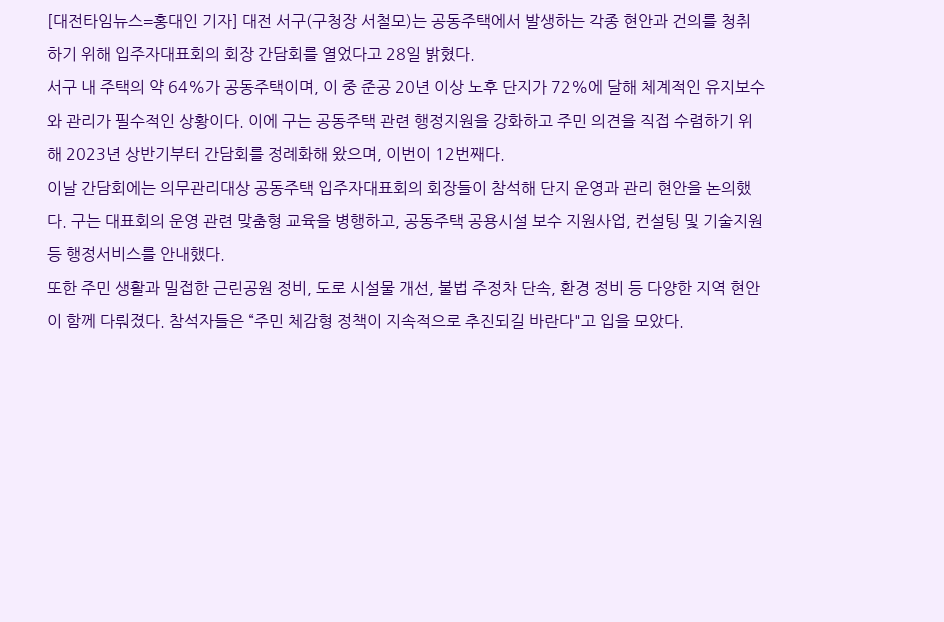[대전타임뉴스=홍대인 기자] 대전 서구(구청장 서철모)는 공동주택에서 발생하는 각종 현안과 건의를 청취하기 위해 입주자대표회의 회장 간담회를 열었다고 28일 밝혔다.
서구 내 주택의 약 64%가 공동주택이며, 이 중 준공 20년 이상 노후 단지가 72%에 달해 체계적인 유지보수와 관리가 필수적인 상황이다. 이에 구는 공동주택 관련 행정지원을 강화하고 주민 의견을 직접 수렴하기 위해 2023년 상반기부터 간담회를 정례화해 왔으며, 이번이 12번째다.
이날 간담회에는 의무관리대상 공동주택 입주자대표회의 회장들이 참석해 단지 운영과 관리 현안을 논의했다. 구는 대표회의 운영 관련 맞춤형 교육을 병행하고, 공동주택 공용시설 보수 지원사업, 컨설팅 및 기술지원 등 행정서비스를 안내했다.
또한 주민 생활과 밀접한 근린공원 정비, 도로 시설물 개선, 불법 주정차 단속, 환경 정비 등 다양한 지역 현안이 함께 다뤄졌다. 참석자들은 “주민 체감형 정책이 지속적으로 추진되길 바란다"고 입을 모았다.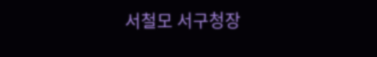서철모 서구청장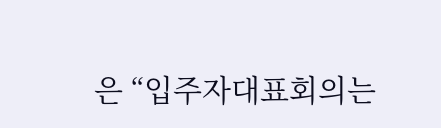은 “입주자대표회의는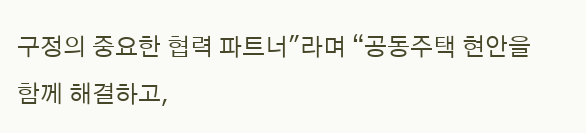구정의 중요한 협력 파트너"라며 “공동주택 현안을 함께 해결하고,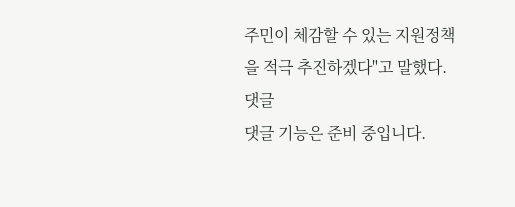주민이 체감할 수 있는 지원정책을 적극 추진하겠다"고 말했다.
댓글
댓글 기능은 준비 중입니다.